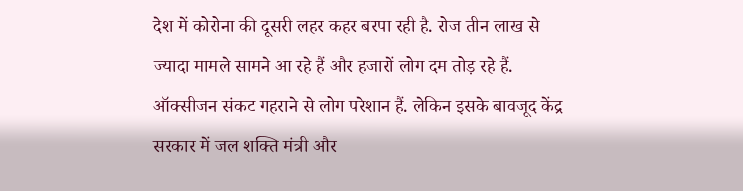देश में कोरोना की दूसरी लहर कहर बरपा रही है. रोज तीन लाख से ज्यादा मामले सामने आ रहे हैं और हजारों लोग दम तोड़ रहे हैं. ऑक्सीजन संकट गहराने से लोग परेशान हैं. लेकिन इसके बावजूद केंद्र सरकार में जल शक्ति मंत्री और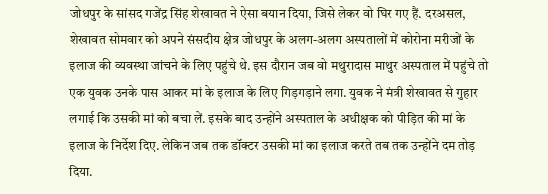जोधपुर के सांसद गजेंद्र सिंह शेखावत ने ऐसा बयान दिया, जिसे लेकर वो घिर गए हैं. दरअसल, शेखावत सोमवार को अपने संसदीय क्षेत्र जोधपुर के अलग-अलग अस्पतालों में कोरोना मरीजों के इलाज की व्यवस्था जांचने के लिए पहुंचे थे. इस दौरान जब वो मथुरादास माथुर अस्पताल में पहुंचे तो एक युवक उनके पास आकर मां के इलाज के लिए गिड़गड़ाने लगा. युवक ने मंत्री शेखावत से गुहार लगाई कि उसकी मां को बचा लें. इसके बाद उन्होंने अस्पताल के अधीक्षक को पीड़ित की मां के इलाज के निर्देश दिए. लेकिन जब तक डॉक्टर उसकी मां का इलाज करते तब तक उन्होंने दम तोड़ दिया.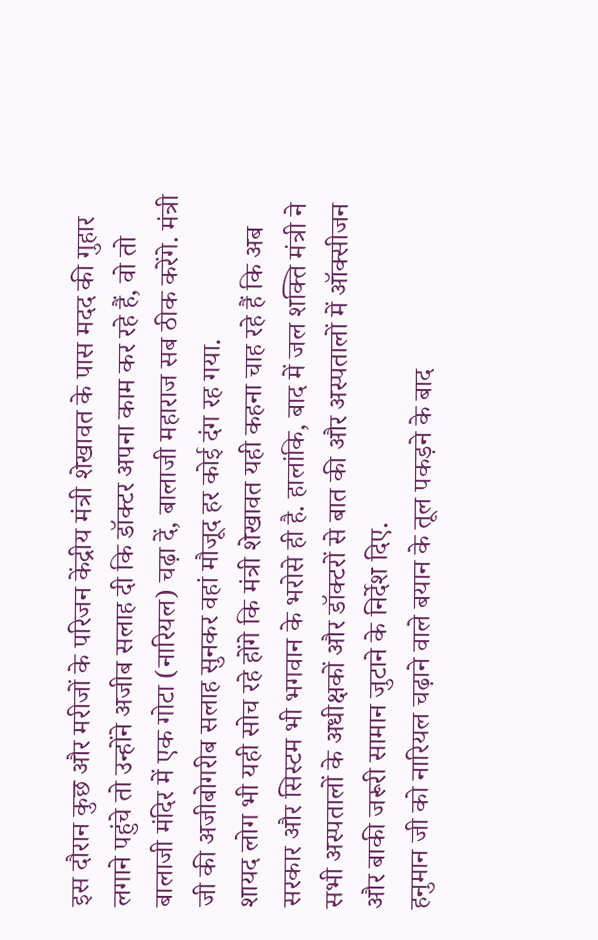इस दौरान कुछ और मरीजों के परिजन केंद्रीय मंत्री शेखावत के पास मदद की गुहार लगाने पहुंचे तो उन्होंने अजीब सलाह दी कि डॉक्टर अपना काम कर रहे हैं, वो तो बालाजी मंदिर में एक गोटा (नारियल) चढ़ा दें, बालाजी महाराज सब ठीक करेंगे. मंत्री जी की अजीबोगरीब सलाह सुनकर वहां मौजूद हर कोई दंग रह गया.
शायद लोग भी यही सोच रहे होंगे कि मंत्री शेखावत यही कहना चाह रहे हैं कि अब सरकार और सिस्टम भी भगवान के भरोसे ही है. हालांकि, बाद में जल शक्ति मंत्री ने सभी अस्पतालों के अधीक्षकों और डॉक्टरों से बात की और अस्पतालों में ऑक्सीजन और बाकी जरूरी सामान जुटाने के निर्देश दिए.
हनुमान जी को नारियल चढ़ाने वाले बयान के तूल पकड़ने के बाद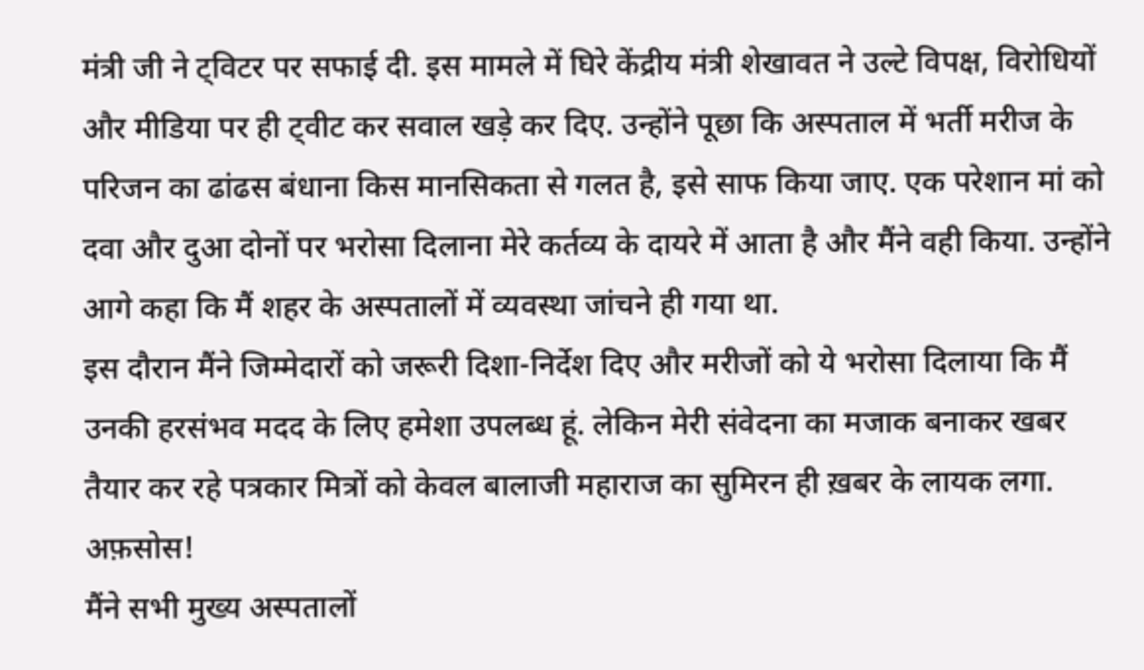मंत्री जी ने ट्विटर पर सफाई दी. इस मामले में घिरे केंद्रीय मंत्री शेखावत ने उल्टे विपक्ष, विरोधियों और मीडिया पर ही ट्वीट कर सवाल खड़े कर दिए. उन्होंने पूछा कि अस्पताल में भर्ती मरीज के परिजन का ढांढस बंधाना किस मानसिकता से गलत है, इसे साफ किया जाए. एक परेशान मां को दवा और दुआ दोनों पर भरोसा दिलाना मेरे कर्तव्य के दायरे में आता है और मैंने वही किया. उन्होंने आगे कहा कि मैं शहर के अस्पतालों में व्यवस्था जांचने ही गया था.
इस दौरान मैंने जिम्मेदारों को जरूरी दिशा-निर्देश दिए और मरीजों को ये भरोसा दिलाया कि मैं उनकी हरसंभव मदद के लिए हमेशा उपलब्ध हूं. लेकिन मेरी संवेदना का मजाक बनाकर खबर तैयार कर रहे पत्रकार मित्रों को केवल बालाजी महाराज का सुमिरन ही ख़बर के लायक लगा. अफ़सोस!
मैंने सभी मुख्य अस्पतालों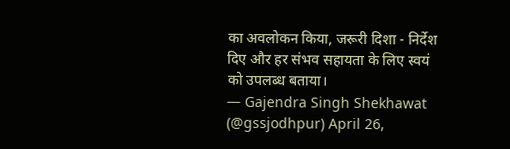का अवलोकन किया, जरूरी दिशा - निर्देश दिए और हर संभव सहायता के लिए स्वयं को उपलब्ध बताया।
— Gajendra Singh Shekhawat (@gssjodhpur) April 26,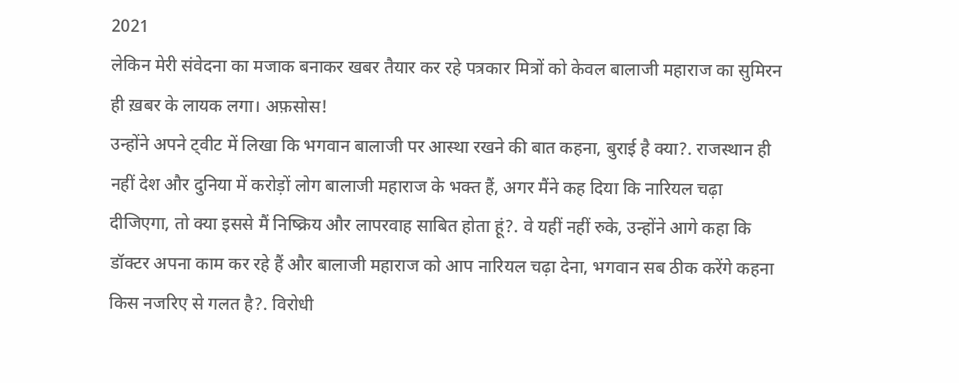2021
लेकिन मेरी संवेदना का मजाक बनाकर खबर तैयार कर रहे पत्रकार मित्रों को केवल बालाजी महाराज का सुमिरन ही ख़बर के लायक लगा। अफ़सोस!
उन्होंने अपने ट्वीट में लिखा कि भगवान बालाजी पर आस्था रखने की बात कहना, बुराई है क्या?. राजस्थान ही नहीं देश और दुनिया में करोड़ों लोग बालाजी महाराज के भक्त हैं, अगर मैंने कह दिया कि नारियल चढ़ा दीजिएगा, तो क्या इससे मैं निष्क्रिय और लापरवाह साबित होता हूं?. वे यहीं नहीं रुके, उन्होंने आगे कहा कि डॉक्टर अपना काम कर रहे हैं और बालाजी महाराज को आप नारियल चढ़ा देना, भगवान सब ठीक करेंगे कहना किस नजरिए से गलत है?. विरोधी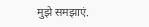मुझे समझाएं.